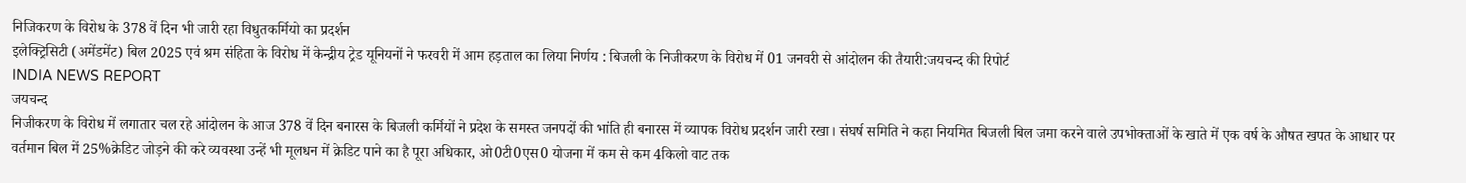निजिकरण के विरोध के 378 वें दिन भी जारी रहा विधुतकर्मियो का प्रदर्शन
इलेक्ट्रिसिटी (अमेंडमेंट) बिल 2025 एवं श्रम संहिता के विरोध में केन्द्रीय ट्रेड यूनियनों ने फरवरी में आम हड़ताल का लिया निर्णय : बिजली के निजीकरण के विरोध में 01 जनवरी से आंदोलन की तैयारी:जयचन्द की रिपोर्ट
INDIA NEWS REPORT
जयचन्द
निजीकरण के विरोध में लगातार चल रहे आंदोलन के आज 378 वें दिन बनारस के बिजली कर्मियों ने प्रदेश के समस्त जनपदों की भांति ही बनारस में व्यापक विरोध प्रदर्शन जारी रखा। संघर्ष समिति ने कहा नियमित बिजली बिल जमा करने वाले उपभोक्ताओं के खाते में एक वर्ष के औषत खपत के आधार पर वर्तमान बिल में 25%क्रेडिट जोड़ने की करे व्यवस्था उन्हें भी मूलधन में क्रेडिट पाने का है पूरा अधिकार, ओ0टी0एस0 योजना में कम से कम 4किलो वाट तक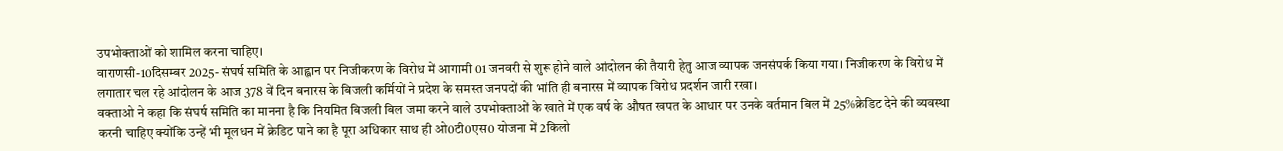उपभोक्ताओं को शामिल करना चाहिए।
वाराणसी-10दिसम्बर 2025- संघर्ष समिति के आह्वान पर निजीकरण के विरोध में आगामी 01 जनवरी से शुरू होने वाले आंदोलन की तैयारी हेतु आज व्यापक जनसंपर्क किया गया। निजीकरण के विरोध में लगातार चल रहे आंदोलन के आज 378 वें दिन बनारस के बिजली कर्मियों ने प्रदेश के समस्त जनपदों की भांति ही बनारस में व्यापक विरोध प्रदर्शन जारी रखा।
वक्ताओ ने कहा कि संघर्ष समिति का मानना है कि नियमित बिजली बिल जमा करने वाले उपभोक्ताओं के खाते में एक वर्ष के औषत खपत के आधार पर उनके वर्तमान बिल में 25%क्रेडिट देने की व्यवस्था करनी चाहिए क्योंकि उन्हें भी मूलधन में क्रेडिट पाने का है पूरा अधिकार साथ ही ओ0टी0एस0 योजना में 2किलो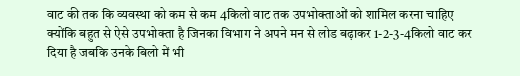वाट की तक कि व्यवस्था को कम से कम 4किलो वाट तक उपभोक्ताओं को शामिल करना चाहिए क्योंकि बहुत से ऐसे उपभोक्ता है जिनका विभाग ने अपने मन से लोड बढ़ाकर 1-2-3-4किलो वाट कर दिया है जबकि उनके बिलो में भी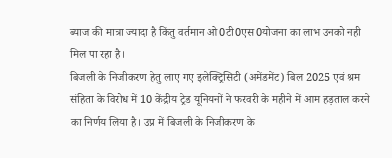ब्याज की मात्रा ज्यादा है किंतु वर्तमान ओ0टी0एस0योजना का लाभ उनको नही मिल पा रहा है।
बिजली के निजीकरण हेतु लाए गए इलेक्ट्रिसिटी (अमेंडमेंट) बिल 2025 एवं श्रम संहिता के विरोध में 10 केंद्रीय ट्रेड यूनियनों ने फरवरी के महीने में आम हड़ताल करने का निर्णय लिया है। उप्र में बिजली के निजीकरण के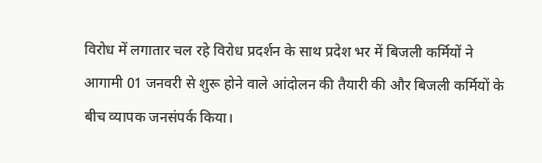विरोध में लगातार चल रहे विरोध प्रदर्शन के साथ प्रदेश भर में बिजली कर्मियों ने आगामी 01 जनवरी से शुरू होने वाले आंदोलन की तैयारी की और बिजली कर्मियों के बीच व्यापक जनसंपर्क किया।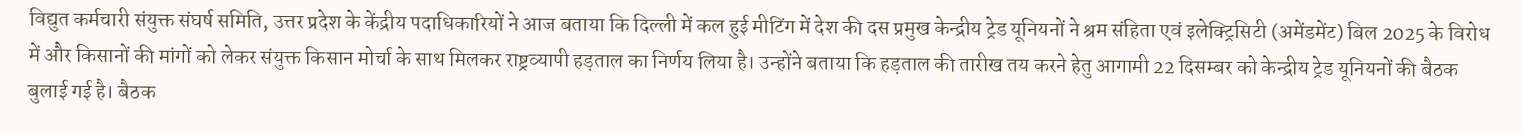विद्युत कर्मचारी संयुक्त संघर्ष समिति, उत्तर प्रदेश के केंद्रीय पदाधिकारियों ने आज बताया कि दिल्ली में कल हुई मीटिंग में देश की दस प्रमुख केन्द्रीय ट्रेड यूनियनों ने श्रम संहिता एवं इलेक्ट्रिसिटी (अमेंडमेंट) बिल 2025 के विरोध में और किसानों की मांगों को लेकर संयुक्त किसान मोर्चा के साथ मिलकर राष्ट्रव्यापी हड़ताल का निर्णय लिया है। उन्होंने बताया कि हड़ताल की तारीख तय करने हेतु आगामी 22 दिसम्बर को केन्द्रीय ट्रेड यूनियनों की बैठक बुलाई गई है। बैठक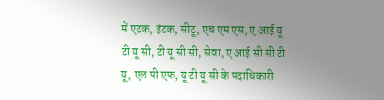में एटक, इंटक, सीटू, एच एम एस, ए आई यू टी यू सी, टी यू सी सी, सेवा, ए आई सी सी टी यू, एल पी एफ, यू टी यू सी के पदाधिकारी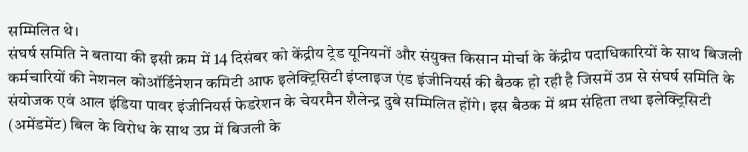सम्मिलित थे।
संघर्ष समिति ने बताया की इसी क्रम में 14 दिसंबर को केंद्रीय ट्रेड यूनियनों और संयुक्त किसान मोर्चा के केंद्रीय पदाधिकारियों के साथ बिजली कर्मचारियों की नेशनल कोऑर्डिनेशन कमिटी आफ इलेक्ट्रिसिटी इंप्लाइज एंड इंजीनियर्स की बैठक हो रही है जिसमें उप्र से संघर्ष समिति के संयोजक एवं आल इंडिया पावर इंजीनियर्स फेडरेशन के चेयरमैन शैलेन्द्र दुबे सम्मिलित होंगे। इस बैठक में श्रम संहिता तथा इलेक्ट्रिसिटी (अमेंडमेंट) बिल के विरोध के साथ उप्र में बिजली के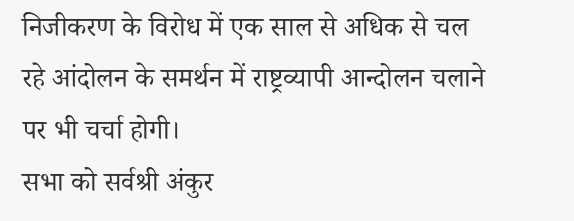निजीकरण के विरोध में एक साल से अधिक से चल रहे आंदोलन के समर्थन में राष्ट्रव्यापी आन्दोलन चलाने पर भी चर्चा होगी।
सभा को सर्वश्री अंकुर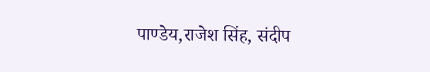पाण्डेय,राजेश सिंह, संदीप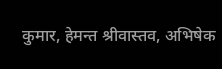कुमार, हेमन्त श्रीवास्तव, अभिषेक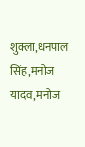शुक्ला,धनपाल सिंह,मनोज यादव,मनोज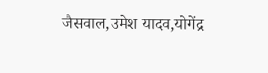जैसवाल,उमेश यादव,योगेंद्र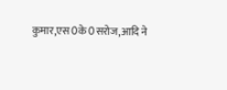कुमार,एस0के0सरोज,आदि ने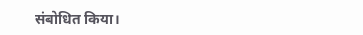संबोधित किया।